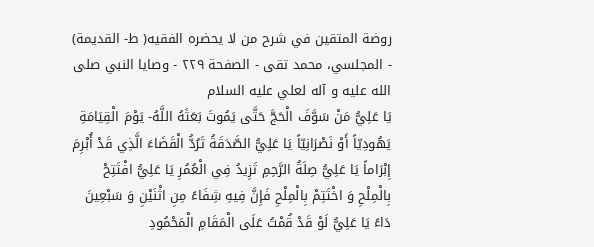روضة المتقين في شرح من لا يحضره الفقيه( ط- القديمة) - المجلسي، محمد تقى - الصفحة ٢٢٩ - وصايا النبي صلى الله عليه و آله لعلي عليه السلام
يَا عَلِيُّ مَنْ سَوَّفَ الْحَجَّ حَتَّى يَمُوتَ بَعَثَهُ اللَّهُ- يَوْمَ الْقِيَامَةِ يَهُودِيّاً أَوْ نَصْرَانِيّاً يَا عَلِيُّ الصَّدَقَةُ تَرُدُّ الْقَضَاءَ الَّذِي قَدْ أُبْرِمَ إِبْرَاماً يَا عَلِيُّ صِلَةُ الرَّحِمِ تَزِيدُ فِي الْعُمُرِ يَا عَلِيُّ افْتَتِحْ بِالْمِلْحِ وَ اخْتَتِمْ بِالْمِلْحِ فَإِنَّ فِيهِ شِفَاءً مِنِ اثْنَيْنِ وَ سَبْعِينَ دَاءً يَا عَلِيُّ لَوْ قَدْ قُمْتُ عَلَى الْمَقَامِ الْمَحْمُودِ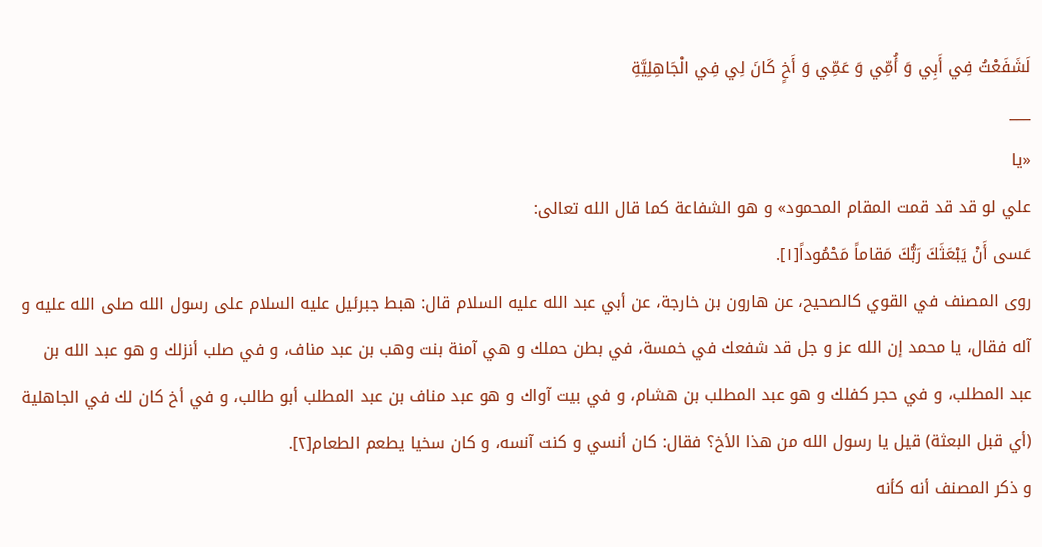لَشَفَعْتُ فِي أَبِي وَ أُمِّي وَ عَمِّي وَ أَخٍ كَانَ لِي فِي الْجَاهِلِيَّةِ
___
«يا
علي لو قد قد قمت المقام المحمود» و هو الشفاعة كما قال الله تعالى:
عَسى أَنْ يَبْعَثَكَ رَبُّكَ مَقاماً مَحْمُوداً[١].
روى المصنف في القوي كالصحيح، عن هارون بن خارجة، عن أبي عبد الله عليه السلام قال: هبط جبرئيل عليه السلام على رسول الله صلى الله عليه و آله فقال، يا محمد إن الله عز و جل قد شفعك في خمسة، في بطن حملك و هي آمنة بنت وهب بن عبد مناف، و في صلب أنزلك و هو عبد الله بن عبد المطلب، و في حجر كفلك و هو عبد المطلب بن هشام، و في بيت آواك و هو عبد مناف بن عبد المطلب أبو طالب، و في أخ كان لك في الجاهلية (أي قبل البعثة) قيل يا رسول الله من هذا الأخ؟ فقال: كان أنسي و كنت آنسه، و كان سخيا يطعم الطعام[٢].
و ذكر المصنف أنه كأنه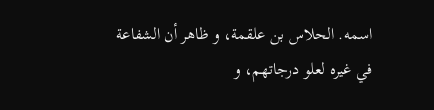اسمه. الحلاس بن علقمة، و ظاهر أن الشفاعة في غيره لعلو درجاتهم، و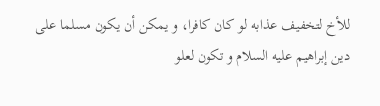للأخ لتخفيف عذابه لو كان كافرا، و يمكن أن يكون مسلما على دين إبراهيم عليه السلام و تكون لعلو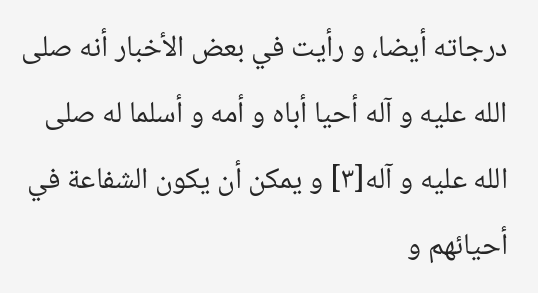درجاته أيضا، و رأيت في بعض الأخبار أنه صلى الله عليه و آله أحيا أباه و أمه و أسلما له صلى الله عليه و آله[٣] و يمكن أن يكون الشفاعة في أحيائهم و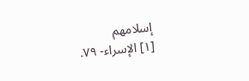إسلامهم
[١] الإسراء- ٧٩.